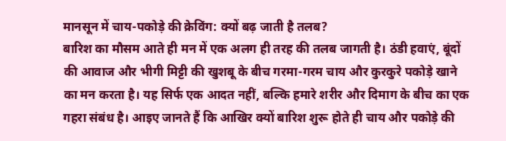मानसून में चाय-पकोड़े की क्रेविंग: क्यों बढ़ जाती है तलब?
बारिश का मौसम आते ही मन में एक अलग ही तरह की तलब जागती है। ठंडी हवाएं, बूंदों की आवाज और भीगी मिट्टी की खुशबू के बीच गरमा-गरम चाय और कुरकुरे पकोड़े खाने का मन करता है। यह सिर्फ एक आदत नहीं, बल्कि हमारे शरीर और दिमाग के बीच का एक गहरा संबंध है। आइए जानते हैं कि आखिर क्यों बारिश शुरू होते ही चाय और पकोड़े की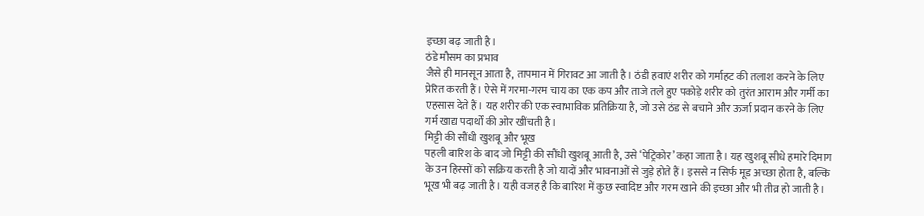इच्छा बढ़ जाती है।
ठंडे मौसम का प्रभाव
जैसे ही मानसून आता है, तापमान में गिरावट आ जाती है। ठंडी हवाएं शरीर को गर्माहट की तलाश करने के लिए प्रेरित करती हैं। ऐसे में गरमा-गरम चाय का एक कप और ताजे तले हुए पकोड़े शरीर को तुरंत आराम और गर्मी का एहसास देते हैं। यह शरीर की एक स्वाभाविक प्रतिक्रिया है, जो उसे ठंड से बचाने और ऊर्जा प्रदान करने के लिए गर्म खाद्य पदार्थों की ओर खींचती है।
मिट्टी की सौंधी खुशबू और भूख
पहली बारिश के बाद जो मिट्टी की सौंधी खुशबू आती है, उसे ‘पेट्रिकोर’ कहा जाता है। यह खुशबू सीधे हमारे दिमाग के उन हिस्सों को सक्रिय करती है जो यादों और भावनाओं से जुड़े होते हैं। इससे न सिर्फ मूड अच्छा होता है, बल्कि भूख भी बढ़ जाती है। यही वजह है कि बारिश में कुछ स्वादिष्ट और गरम खाने की इच्छा और भी तीव्र हो जाती है।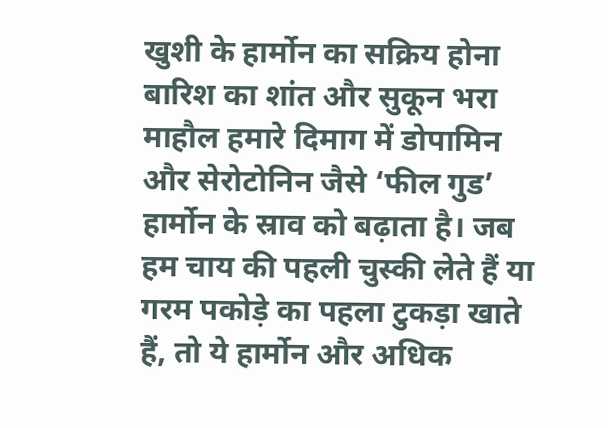खुशी के हार्मोन का सक्रिय होना
बारिश का शांत और सुकून भरा माहौल हमारे दिमाग में डोपामिन और सेरोटोनिन जैसे ‘फील गुड’ हार्मोन के स्राव को बढ़ाता है। जब हम चाय की पहली चुस्की लेते हैं या गरम पकोड़े का पहला टुकड़ा खाते हैं, तो ये हार्मोन और अधिक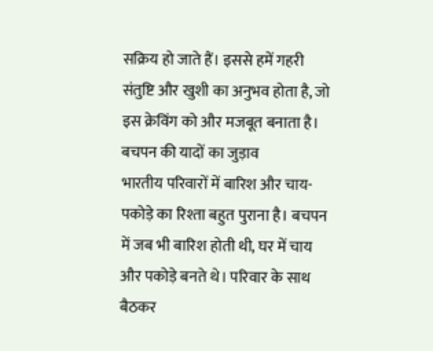सक्रिय हो जाते हैं। इससे हमें गहरी संतुष्टि और खुशी का अनुभव होता है, जो इस क्रेविंग को और मजबूत बनाता है।
बचपन की यादों का जुड़ाव
भारतीय परिवारों में बारिश और चाय-पकोड़े का रिश्ता बहुत पुराना है। बचपन में जब भी बारिश होती थी, घर में चाय और पकोड़े बनते थे। परिवार के साथ बैठकर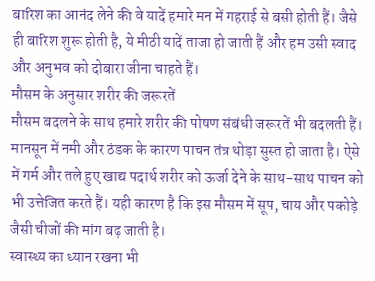बारिश का आनंद लेने की वे यादें हमारे मन में गहराई से बसी होती हैं। जैसे ही बारिश शुरू होती है, ये मीठी यादें ताजा हो जाती हैं और हम उसी स्वाद और अनुभव को दोबारा जीना चाहते हैं।
मौसम के अनुसार शरीर की जरूरतें
मौसम बदलने के साथ हमारे शरीर की पोषण संबंधी जरूरतें भी बदलती हैं। मानसून में नमी और ठंडक के कारण पाचन तंत्र थोड़ा सुस्त हो जाता है। ऐसे में गर्म और तले हुए खाद्य पदार्थ शरीर को ऊर्जा देने के साथ-साथ पाचन को भी उत्तेजित करते हैं। यही कारण है कि इस मौसम में सूप, चाय और पकोड़े जैसी चीजों की मांग बढ़ जाती है।
स्वास्थ्य का ध्यान रखना भी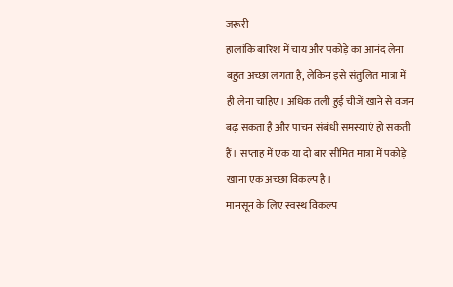जरूरी
हालांकि बारिश में चाय और पकोड़े का आनंद लेना बहुत अच्छा लगता है, लेकिन इसे संतुलित मात्रा में ही लेना चाहिए। अधिक तली हुई चीजें खाने से वजन बढ़ सकता है और पाचन संबंधी समस्याएं हो सकती हैं। सप्ताह में एक या दो बार सीमित मात्रा में पकोड़े खाना एक अच्छा विकल्प है।
मानसून के लिए स्वस्थ विकल्प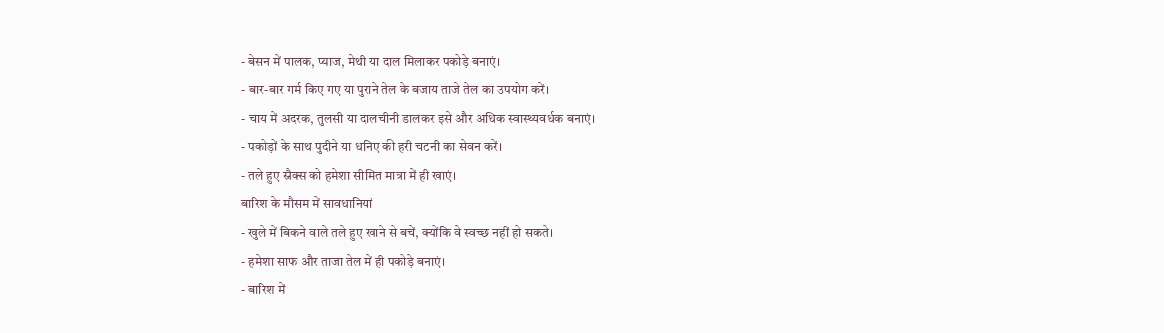- बेसन में पालक, प्याज, मेथी या दाल मिलाकर पकोड़े बनाएं।
- बार-बार गर्म किए गए या पुराने तेल के बजाय ताजे तेल का उपयोग करें।
- चाय में अदरक, तुलसी या दालचीनी डालकर इसे और अधिक स्वास्थ्यवर्धक बनाएं।
- पकोड़ों के साथ पुदीने या धनिए की हरी चटनी का सेवन करें।
- तले हुए स्नैक्स को हमेशा सीमित मात्रा में ही खाएं।
बारिश के मौसम में सावधानियां
- खुले में बिकने वाले तले हुए खाने से बचें, क्योंकि वे स्वच्छ नहीं हो सकते।
- हमेशा साफ और ताजा तेल में ही पकोड़े बनाएं।
- बारिश में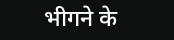भीगने के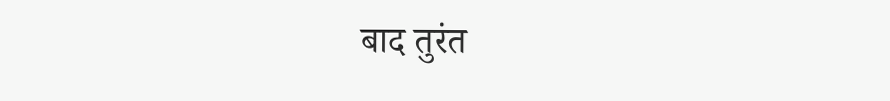बाद तुरंत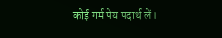कोई गर्म पेय पदार्थ लें।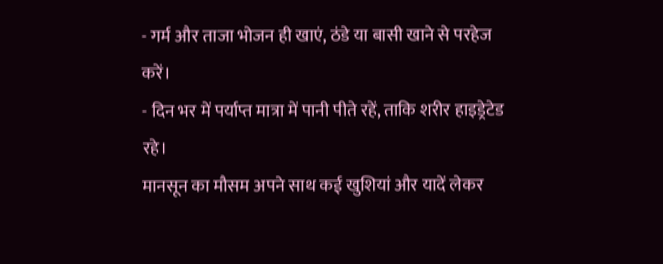- गर्म और ताजा भोजन ही खाएं, ठंडे या बासी खाने से परहेज करें।
- दिन भर में पर्याप्त मात्रा में पानी पीते रहें, ताकि शरीर हाइड्रेटेड रहे।
मानसून का मौसम अपने साथ कई खुशियां और यादें लेकर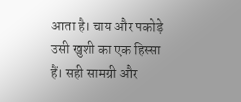आता है। चाय और पकोड़े उसी खुशी का एक हिस्सा हैं। सही सामग्री और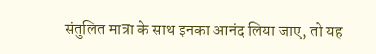संतुलित मात्रा के साथ इनका आनंद लिया जाए, तो यह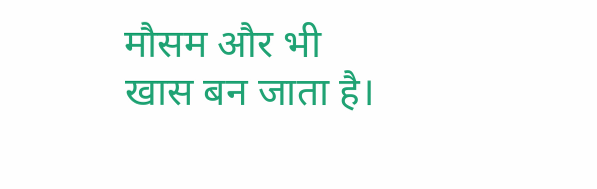मौसम और भी खास बन जाता है।